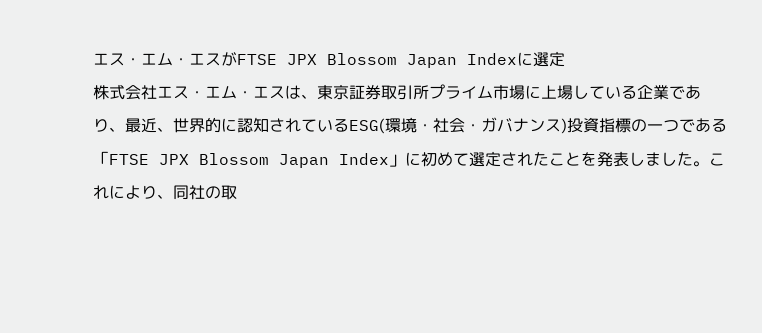エス・エム・エスがFTSE JPX Blossom Japan Indexに選定
株式会社エス・エム・エスは、東京証券取引所プライム市場に上場している企業であり、最近、世界的に認知されているESG(環境・社会・ガバナンス)投資指標の一つである「FTSE JPX Blossom Japan Index」に初めて選定されたことを発表しました。これにより、同社の取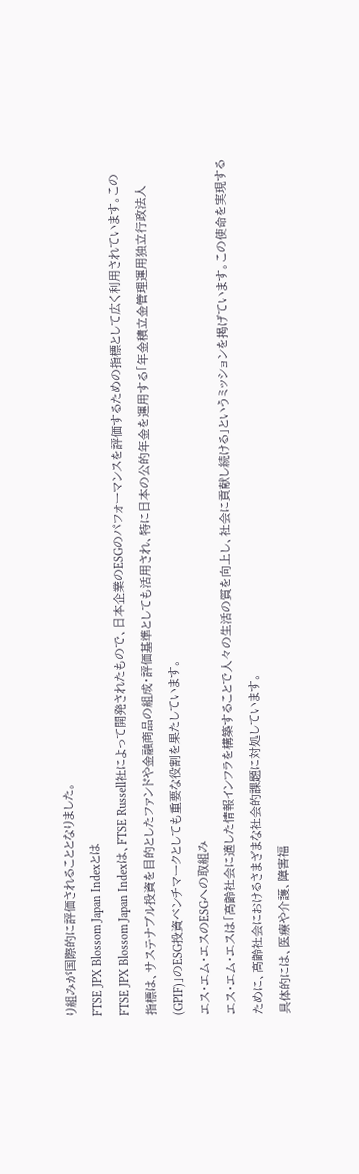り組みが国際的に評価されることとなりました。
FTSE JPX Blossom Japan Indexとは
FTSE JPX Blossom Japan Indexは、FTSE Russell社によって開発されたもので、日本企業のESGのパフォーマンスを評価するための指標として広く利用されています。この指標は、サステナブル投資を目的としたファンドや金融商品の組成・評価基準としても活用され、特に日本の公的年金を運用する「年金積立金管理運用独立行政法人(GPIF)」のESG投資ベンチマークとしても重要な役割を果たしています。
エス・エム・エスのESGへの取組み
エス・エム・エスは「高齢社会に適した情報インフラを構築することで人々の生活の質を向上し、社会に貢献し続ける」というミッションを掲げています。この使命を実現するために、高齢社会におけるさまざまな社会的課題に対処しています。
具体的には、医療や介護、障害福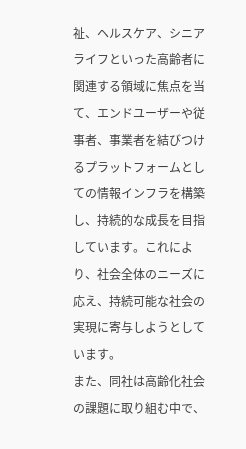祉、ヘルスケア、シニアライフといった高齢者に関連する領域に焦点を当て、エンドユーザーや従事者、事業者を結びつけるプラットフォームとしての情報インフラを構築し、持続的な成長を目指しています。これにより、社会全体のニーズに応え、持続可能な社会の実現に寄与しようとしています。
また、同社は高齢化社会の課題に取り組む中で、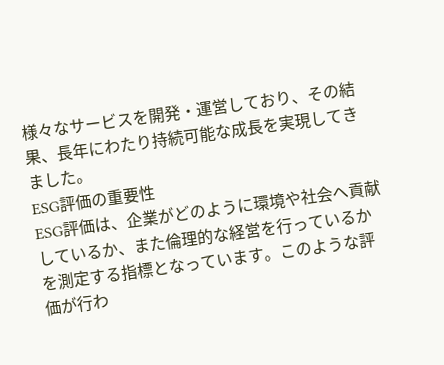様々なサービスを開発・運営しており、その結果、長年にわたり持続可能な成長を実現してきました。
ESG評価の重要性
ESG評価は、企業がどのように環境や社会へ貢献しているか、また倫理的な経営を行っているかを測定する指標となっています。このような評価が行わ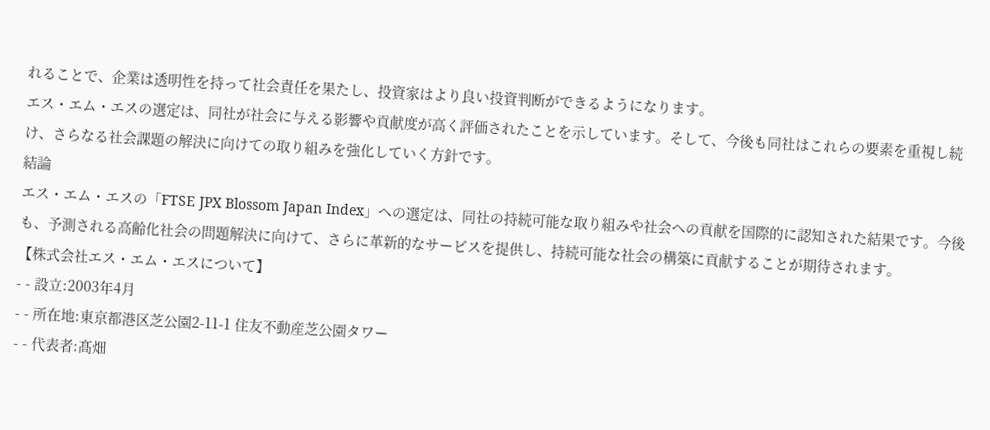れることで、企業は透明性を持って社会責任を果たし、投資家はより良い投資判断ができるようになります。
エス・エム・エスの選定は、同社が社会に与える影響や貢献度が高く評価されたことを示しています。そして、今後も同社はこれらの要素を重視し続け、さらなる社会課題の解決に向けての取り組みを強化していく方針です。
結論
エス・エム・エスの「FTSE JPX Blossom Japan Index」への選定は、同社の持続可能な取り組みや社会への貢献を国際的に認知された結果です。今後も、予測される高齢化社会の問題解決に向けて、さらに革新的なサービスを提供し、持続可能な社会の構築に貢献することが期待されます。
【株式会社エス・エム・エスについて】
- - 設立:2003年4月
- - 所在地:東京都港区芝公園2-11-1 住友不動産芝公園タワー
- - 代表者:髙畑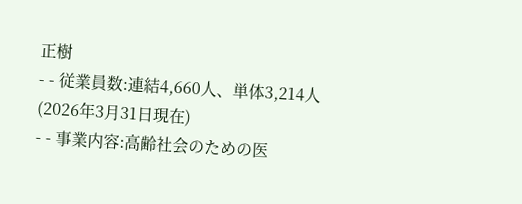正樹
- - 従業員数:連結4,660人、単体3,214人(2026年3月31日現在)
- - 事業内容:高齢社会のための医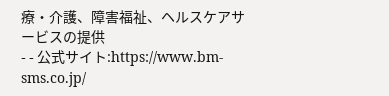療・介護、障害福祉、ヘルスケアサービスの提供
- - 公式サイト:https://www.bm-sms.co.jp/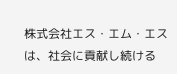株式会社エス・エム・エスは、社会に貢献し続ける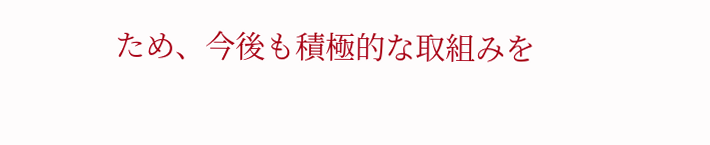ため、今後も積極的な取組みを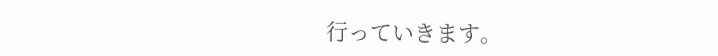行っていきます。